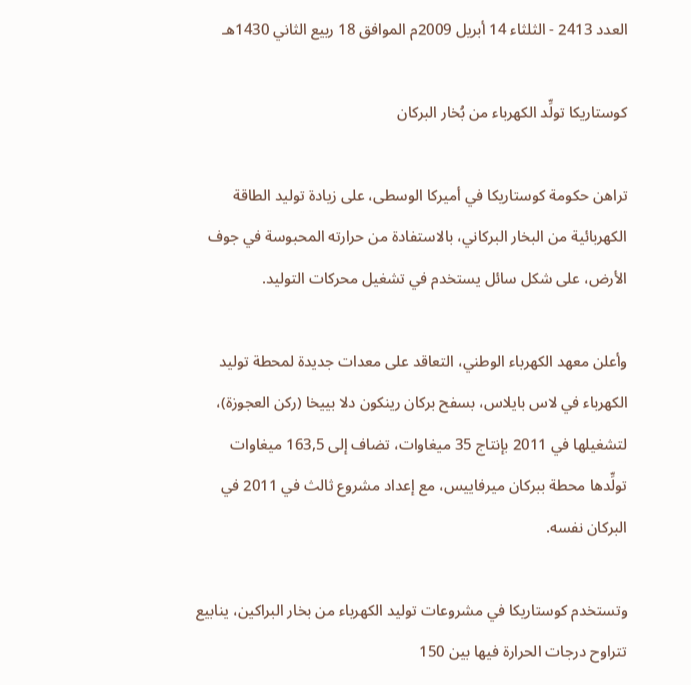العدد 2413 - الثلثاء 14 أبريل 2009م الموافق 18 ربيع الثاني 1430هـ

كوستاريكا تولِّد الكهرباء من بُخار البركان

تراهن حكومة كوستاريكا في أميركا الوسطى، على زيادة توليد الطاقة الكهربائية من البخار البركاني، بالاستفادة من حرارته المحبوسة في جوف الأرض، على شكل سائل يستخدم في تشغيل محركات التوليد.

وأعلن معهد الكهرباء الوطني، التعاقد على معدات جديدة لمحطة توليد الكهرباء في لاس بايلاس، بسفح بركان رينكون دلا بييخا (ركن العجوزة)، لتشغيلها في 2011 بإنتاج 35 ميغاوات، تضاف إلى 163,5 ميغاوات تولِّدها محطة ببركان ميرفاييس، مع إعداد مشروع ثالث في 2011 في البركان نفسه.

وتستخدم كوستاريكا في مشروعات توليد الكهرباء من بخار البراكين، ينابيع تتراوح درجات الحرارة فيها بين 150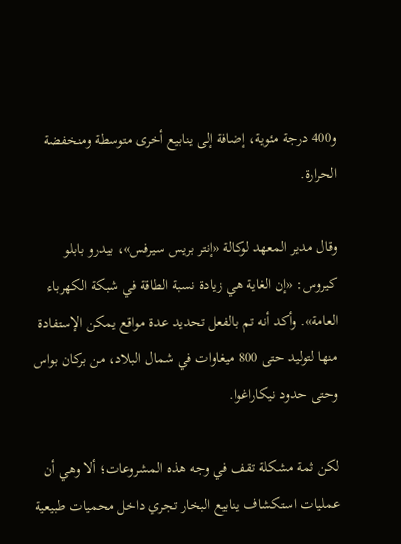و400 درجة مئوية، إضافة إلى ينابيع أخرى متوسطة ومنخفضة الحرارة.

وقال مدير المعهد لوكالة «إنتر بريس سيرفس»، بيدرو بابلو كيروس: «إن الغاية هي زيادة نسبة الطاقة في شبكة الكهرباء العامة». وأكد أنه تم بالفعل تحديد عدة مواقع يمكن الإستفادة منها لتوليد حتى 800 ميغاوات في شمال البلاد، من بركان بواس وحتى حدود نيكاراغوا.

لكن ثمة مشكلة تقف في وجه هذه المشروعات؛ ألا وهي أن عمليات استكشاف ينابيع البخار تجري داخل محميات طبيعية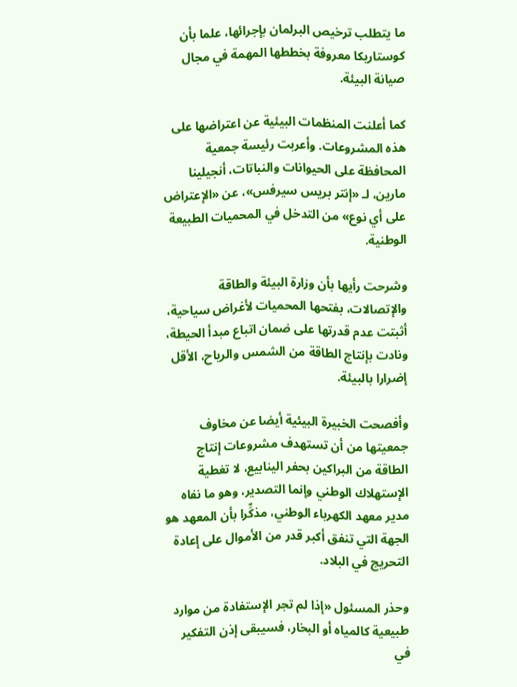ما يتطلب ترخيص البرلمان بإجرائها، علما بأن كوستاريكا معروفة بخططها المهمة في مجال صيانة البيئة.

كما أعلنت المنظمات البيئية عن اعتراضها على هذه المشروعات. وأعربت رئيسة جمعية المحافظة على الحيوانات والنباتات، أنجيلينا مارين، لـ «إنتر بريس سيرفس»، عن «الإعتراض على أي نوع» من التدخل في المحميات الطبيعة الوطنية.

وشرحت رأيها بأن وزارة البيئة والطاقة والإتصالات، بفتحها المحميات لأغراض سياحية، أثبتت عدم قدرتها على ضمان اتباع مبدأ الحيطة، ونادت بإنتاج الطاقة من الشمس والرياح، الأقل إضرارا بالبيئة.

وأفصحت الخبيرة البيئية أيضا عن مخاوف جمعيتها من أن تستهدف مشروعات إنتاج الطاقة من البراكين بحفر الينابيع، لا تغطية الإستهلاك الوطني وإنما التصدير، وهو ما نفاه مدير معهد الكهرباء الوطني، مذكِّرا بأن المعهد هو الجهة التي تنفق أكبر قدر من الأموال على إعادة التحريج في البلاد.

وحذر المسئول «إذا لم تجر الإستفادة من موارد طبيعية كالمياه أو البخار، فسيبقى إذن التفكير في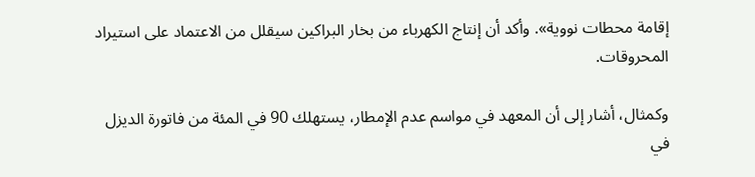إقامة محطات نووية». وأكد أن إنتاج الكهرباء من بخار البراكين سيقلل من الاعتماد على استيراد المحروقات.

وكمثال، أشار إلى أن المعهد في مواسم عدم الإمطار، يستهلك 90 في المئة من فاتورة الديزل في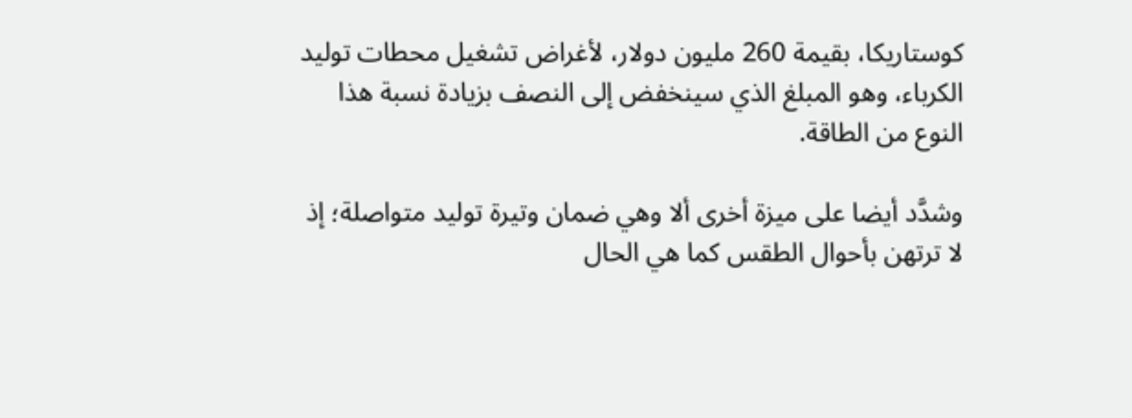كوستاريكا، بقيمة 260 مليون دولار، لأغراض تشغيل محطات توليد الكرباء، وهو المبلغ الذي سينخفض إلى النصف بزيادة نسبة هذا النوع من الطاقة.

وشدَّد أيضا على ميزة أخرى ألا وهي ضمان وتيرة توليد متواصلة؛ إذ لا ترتهن بأحوال الطقس كما هي الحال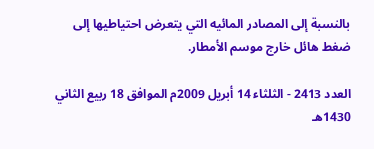بالنسبة إلى المصادر المائيه التي يتعرض احتياطيها إلى ضغط هائل خارج موسم الأمطار.

العدد 2413 - الثلثاء 14 أبريل 2009م الموافق 18 ربيع الثاني 1430هـ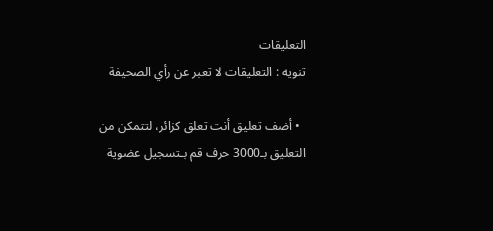التعليقات
تنويه : التعليقات لا تعبر عن رأي الصحيفة

  • أضف تعليق أنت تعلق كزائر، لتتمكن من التعليق بـ3000 حرف قم بـتسجيل عضوية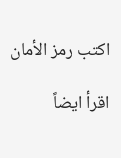اكتب رمز الأمان

اقرأ ايضاً